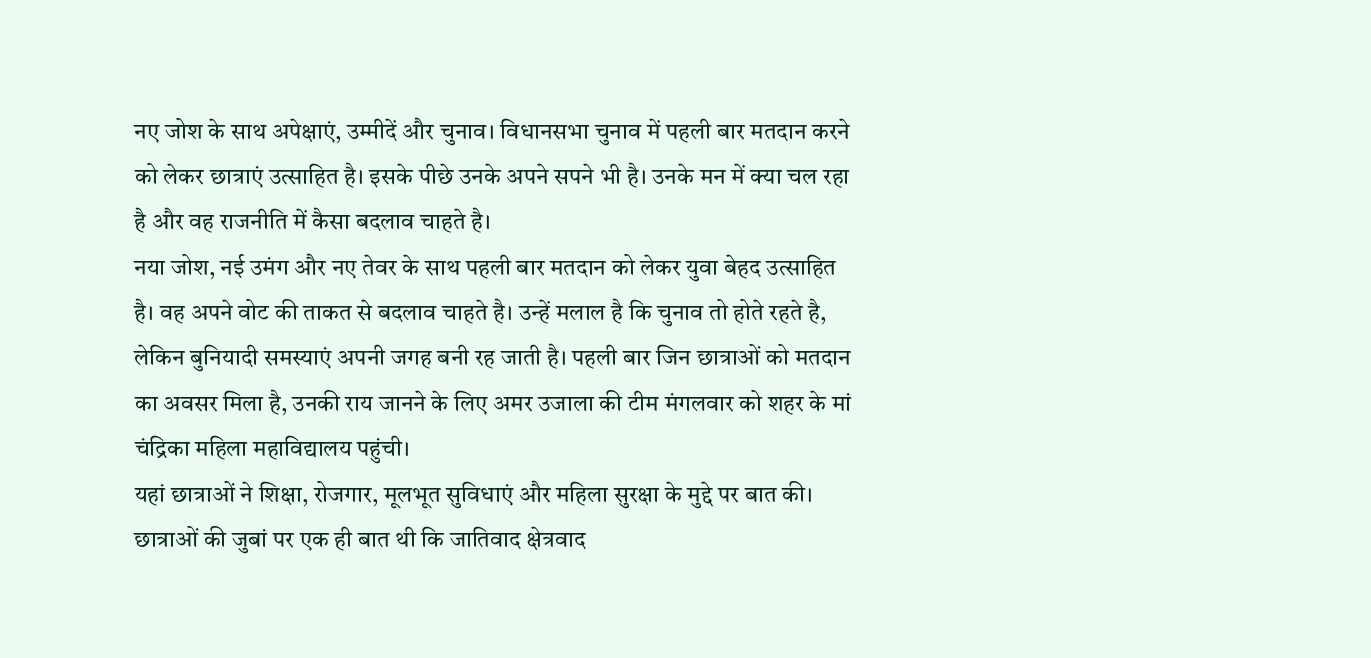नए जोश के साथ अपेक्षाएं, उम्मीदें और चुनाव। विधानसभा चुनाव में पहली बार मतदान करने को लेकर छात्राएं उत्साहित है। इसके पीछे उनके अपने सपने भी है। उनके मन में क्या चल रहा है और वह राजनीति में कैसा बदलाव चाहते है।
नया जोश, नई उमंग और नए तेवर के साथ पहली बार मतदान को लेकर युवा बेहद उत्साहित है। वह अपने वोट की ताकत से बदलाव चाहते है। उन्हें मलाल है कि चुनाव तो होते रहते है, लेकिन बुनियादी समस्याएं अपनी जगह बनी रह जाती है। पहली बार जिन छात्राओं को मतदान का अवसर मिला है, उनकी राय जानने के लिए अमर उजाला की टीम मंगलवार को शहर के मां चंद्रिका महिला महाविद्यालय पहुंची।
यहां छात्राओं ने शिक्षा, रोजगार, मूलभूत सुविधाएं और महिला सुरक्षा के मुद्दे पर बात की। छात्राओं की जुबां पर एक ही बात थी कि जातिवाद क्षेत्रवाद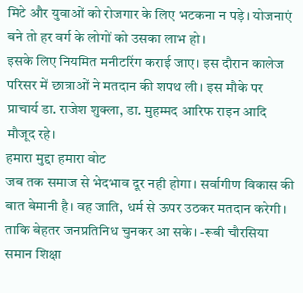मिटे और युवाओं को रोजगार के लिए भटकना न पड़े। योजनाएं बने तो हर वर्ग के लोगों को उसका लाभ हो।
इसके लिए नियमित मनीटरिंग कराई जाए। इस दौरान कालेज परिसर में छात्राओं ने मतदान की शपथ ली। इस मौके पर प्राचार्य डा. राजेश शुक्ला, डा. मुहम्मद आरिफ राइन आदि मौजूद रहे।
हमारा मुद्दा हमारा वोट
जब तक समाज से भेदभाव दूर नही होगा। सर्वागीण विकास की बात बेमानी है। वह जाति, धर्म से ऊपर उठकर मतदान करेगी। ताकि बेहतर जनप्रतिनिध चुनकर आ सके। -रूबी चौरसिया
समान शिक्षा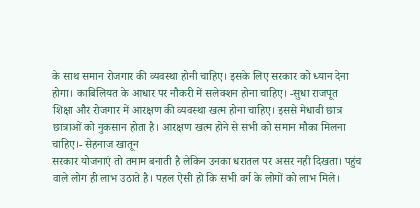के साथ समान रोजगार की व्यवस्था होनी चाहिए। इसके लिए सरकार को ध्यान देना होगा। काबिलियत के आधार पर नौकरी में सलेक्शन होना चाहिए। -सुधा राजपूत
शिक्षा और रोजगार में आरक्षण की व्यवस्था खत्म होना चाहिए। इससे मेधावी छात्र छात्राओं को नुकसान होता है। आरक्षण खत्म होने से सभी को समान मौका मिलना चाहिए।- सेहनाज खातून
सरकार योजनाएं तो तमाम बनाती है लेकिन उनका धरातल पर असर नही दिखता। पहुंच वाले लोग ही लाभ उठाते है। पहल ऐसी हो कि सभी वर्ग के लोगों को लाभ मिले।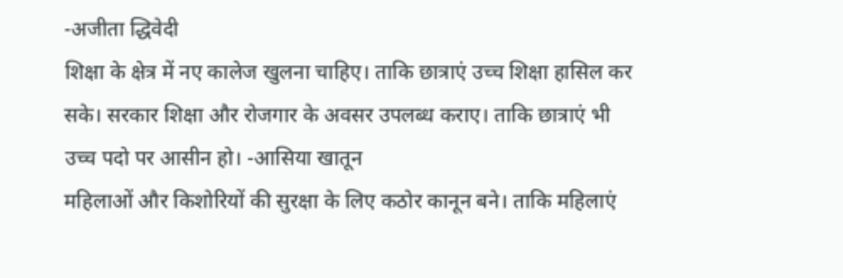-अजीता द्धिवेदी
शिक्षा के क्षेत्र में नए कालेज खुलना चाहिए। ताकि छात्राएं उच्च शिक्षा हासिल कर सके। सरकार शिक्षा और रोजगार के अवसर उपलब्ध कराए। ताकि छात्राएं भी उच्च पदो पर आसीन हो। -आसिया खातून
महिलाओं और किशोरियों की सुरक्षा के लिए कठोर कानून बने। ताकि महिलाएं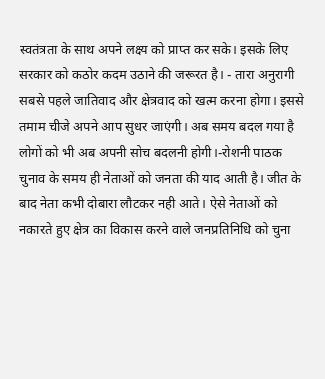स्वतंत्रता के साथ अपने लक्ष्य को प्राप्त कर सके। इसके लिए सरकार को कठोर कदम उठाने की जरूरत है। - तारा अनुरागी
सबसे पहले जातिवाद और क्षेत्रवाद को खत्म करना होगा। इससे तमाम चीजे अपने आप सुधर जाएंगी। अब समय बदल गया है लोगों को भी अब अपनी सोच बदलनी होगी।-रोशनी पाठक
चुनाव के समय ही नेताओं को जनता की याद आती है। जीत के बाद नेता कभी दोबारा लौटकर नही आते। ऐसे नेताओं को नकारते हुए क्षेत्र का विकास करने वाले जनप्रतिनिधि को चुना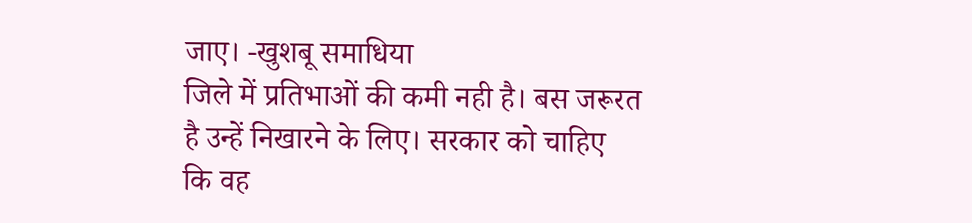जाए। -खुशबू समाधिया
जिले में प्रतिभाओं की कमी नही है। बस जरूरत है उन्हें निखारने के लिए। सरकार को चाहिए कि वह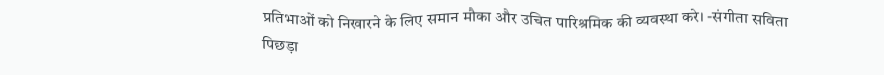प्रतिभाओं को निखारने के लिए समान मौका और उचित पारिश्रमिक की व्यवस्था करे। -संगीता सविता
पिछड़ा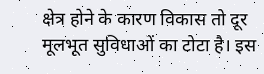क्षेत्र होने के कारण विकास तो दूर मूलभूत सुविधाओं का टोटा है। इस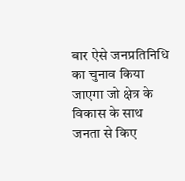बार ऐसे जनप्रतिनिधि का चुनाव किया जाएगा जो क्षेत्र के विकास के साथ जनता से किए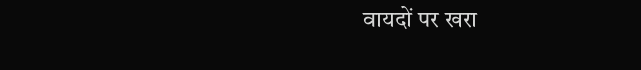वायदों पर खरा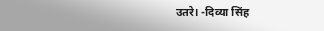उतरे। -दिव्या सिंह